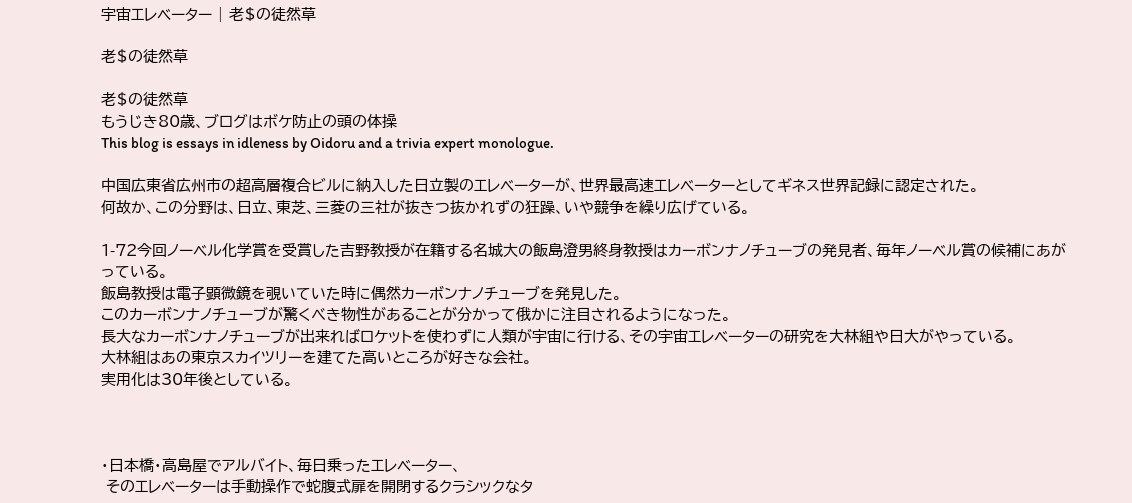宇宙エレベーター | 老$の徒然草

老$の徒然草

老$の徒然草
もうじき80歳、ブログはボケ防止の頭の体操
This blog is essays in idleness by Oidoru and a trivia expert monologue.

中国広東省広州市の超高層複合ビルに納入した日立製のエレベーターが、世界最高速エレベーターとしてギネス世界記録に認定された。
何故か、この分野は、日立、東芝、三菱の三社が抜きつ抜かれずの狂躁、いや競争を繰り広げている。

1-72今回ノーベル化学賞を受賞した吉野教授が在籍する名城大の飯島澄男終身教授はカーボンナノチューブの発見者、毎年ノーベル賞の候補にあがっている。
飯島教授は電子顕微鏡を覗いていた時に偶然カーボンナノチューブを発見した。
このカーボンナノチューブが驚くべき物性があることが分かって俄かに注目されるようになった。
長大なカーボンナノチューブが出来ればロケットを使わずに人類が宇宙に行ける、その宇宙エレベーターの研究を大林組や日大がやっている。
大林組はあの東京スカイツリーを建てた高いところが好きな会社。
実用化は30年後としている。



・日本橋・高島屋でアルバイト、毎日乗ったエレベーター、
 そのエレベーターは手動操作で蛇腹式扉を開閉するクラシックなタ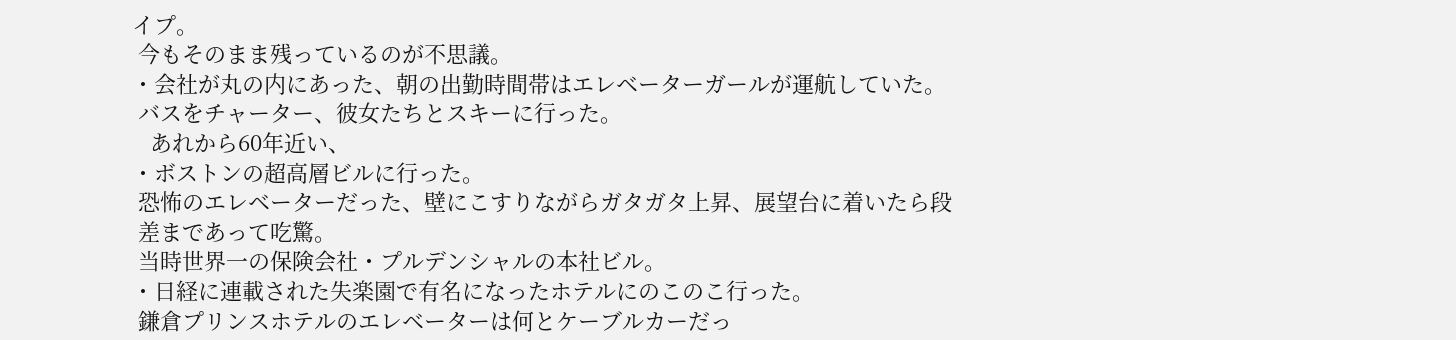イプ。
 今もそのまま残っているのが不思議。
・会社が丸の内にあった、朝の出勤時間帯はエレベーターガールが運航していた。
 バスをチャーター、彼女たちとスキーに行った。
   あれから60年近い、
・ボストンの超高層ビルに行った。
 恐怖のエレベーターだった、壁にこすりながらガタガタ上昇、展望台に着いたら段
 差まであって吃驚。
 当時世界一の保険会社・プルデンシャルの本社ビル。
・日経に連載された失楽園で有名になったホテルにのこのこ行った。
 鎌倉プリンスホテルのエレベーターは何とケーブルカーだっ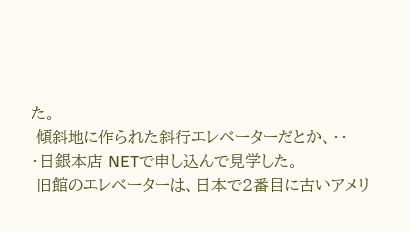た。
 傾斜地に作られた斜行エレベーターだとか、・・
・日銀本店 NETで申し込んで見学した。
 旧館のエレベーターは、日本で2番目に古いアメリ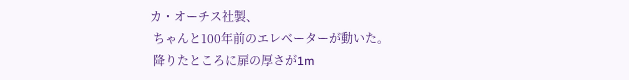カ・オーチス社製、
 ちゃんと100年前のエレベーターが動いた。
 降りたところに扉の厚さが1m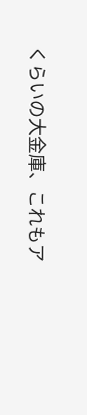くらいの大金庫、これもア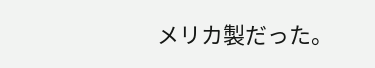メリカ製だった。